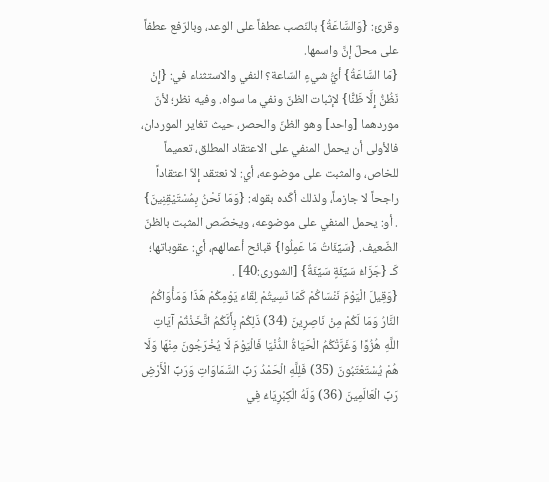وقرئ: {وَالسَّاعَةُ} بالنّصب عطفاً على الوعد، وبالرّفع عطفاً على محلّ إنَّ واسمها.
{مَا السَّاعَةُ} أيُّ شيءٍ السّاعة؟ النفي والاستثناء في: {إِنْ نَظُنُّ إِلَّا ظَنًّا} لإثبات الظنّ ونفي ما سواه. وفيه نظر؛ لأنّ موردهما [واحد] وهو الظنّ والحصر، حيث تغاير الموردان،
فالأولى أن يحمل المنفي على الاعتقاد المطلق، تعميماً للخاص، والمثبت على موضوعه، أي: لا نعتقد إلاّ اعتقاداً راجحاً لا جازماً، ولذلك أكّده بقوله: {وَمَا نَحْنُ بِمُسْتَيْقِنِينَ} . أو: يحمل المنفي على موضوعه، ويخصّص المثبت بالظنّ الضّعيف. {سَيِّئَاتُ مَا عَمِلُوا} قبائح أعمالهم، أي: عقوباتها؛ كَـ {جَزَاءُ سَيِّئَةٍ سَيِّئَةٌ} [الشورى:40] .
{وَقِيلَ الْيَوْمَ نَنْسَاكُمْ كَمَا نَسِيتُمْ لِقَاءَ يَوْمِكُمْ هَذَا وَمَأْوَاكُمُ النَّارُ وَمَا لَكُمْ مِنْ نَاصِرِينَ (34) ذَلِكُمْ بِأَنَّكُمُ اتَّخَذْتُمْ آيَاتِ اللَّهِ هُزُوًا وَغَرَّتْكُمُ الْحَيَاةُ الدُّنْيَا فَالْيَوْمَ لَا يُخْرَجُونَ مِنْهَا وَلَا هُمْ يُسْتَعْتَبُونَ (35) فَلِلَّهِ الْحَمْدُ رَبِّ السَّمَاوَاتِ وَرَبِّ الْأَرْضِ رَبِّ الْعَالَمِينَ (36) وَلَهُ الْكِبْرِيَاءُ فِي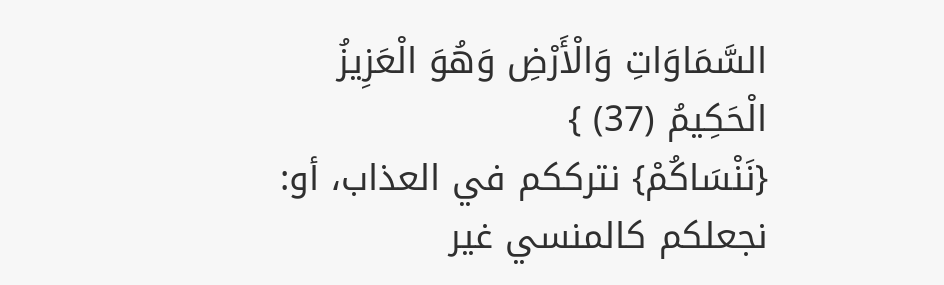السَّمَاوَاتِ وَالْأَرْضِ وَهُوَ الْعَزِيزُ الْحَكِيمُ (37) }
{نَنْسَاكُمْ} نترككم في العذاب، أو: نجعلكم كالمنسي غير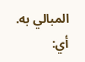المبالي به. أي: